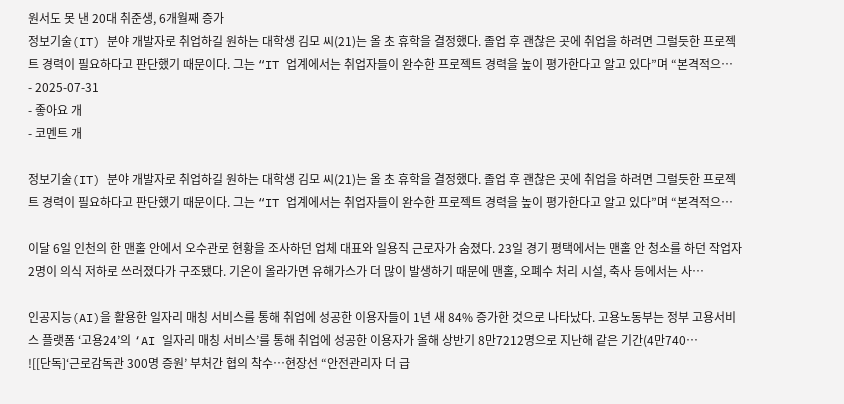원서도 못 낸 20대 취준생, 6개월째 증가
정보기술(IT) 분야 개발자로 취업하길 원하는 대학생 김모 씨(21)는 올 초 휴학을 결정했다. 졸업 후 괜찮은 곳에 취업을 하려면 그럴듯한 프로젝트 경력이 필요하다고 판단했기 때문이다. 그는 “IT 업계에서는 취업자들이 완수한 프로젝트 경력을 높이 평가한다고 알고 있다”며 “본격적으…
- 2025-07-31
- 좋아요 개
- 코멘트 개

정보기술(IT) 분야 개발자로 취업하길 원하는 대학생 김모 씨(21)는 올 초 휴학을 결정했다. 졸업 후 괜찮은 곳에 취업을 하려면 그럴듯한 프로젝트 경력이 필요하다고 판단했기 때문이다. 그는 “IT 업계에서는 취업자들이 완수한 프로젝트 경력을 높이 평가한다고 알고 있다”며 “본격적으…

이달 6일 인천의 한 맨홀 안에서 오수관로 현황을 조사하던 업체 대표와 일용직 근로자가 숨졌다. 23일 경기 평택에서는 맨홀 안 청소를 하던 작업자 2명이 의식 저하로 쓰러졌다가 구조됐다. 기온이 올라가면 유해가스가 더 많이 발생하기 때문에 맨홀, 오폐수 처리 시설, 축사 등에서는 사…

인공지능(AI)을 활용한 일자리 매칭 서비스를 통해 취업에 성공한 이용자들이 1년 새 84% 증가한 것으로 나타났다. 고용노동부는 정부 고용서비스 플랫폼 ‘고용24’의 ‘AI 일자리 매칭 서비스’를 통해 취업에 성공한 이용자가 올해 상반기 8만7212명으로 지난해 같은 기간(4만740…
![[단독]‘근로감독관 300명 증원’ 부처간 협의 착수…현장선 “안전관리자 더 급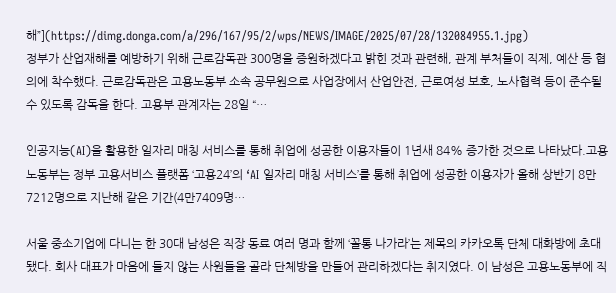해”](https://dimg.donga.com/a/296/167/95/2/wps/NEWS/IMAGE/2025/07/28/132084955.1.jpg)
정부가 산업재해를 예방하기 위해 근로감독관 300명을 증원하겠다고 밝힌 것과 관련해, 관계 부처들이 직제, 예산 등 협의에 착수했다. 근로감독관은 고용노동부 소속 공무원으로 사업장에서 산업안전, 근로여성 보호, 노사협력 등이 준수될 수 있도록 감독을 한다. 고용부 관계자는 28일 “…

인공지능(AI)을 활용한 일자리 매칭 서비스를 통해 취업에 성공한 이용자들이 1년새 84% 증가한 것으로 나타났다.고용노동부는 정부 고용서비스 플랫폼 ‘고용24’의 ‘AI 일자리 매칭 서비스’를 통해 취업에 성공한 이용자가 올해 상반기 8만7212명으로 지난해 같은 기간(4만7409명…

서울 중소기업에 다니는 한 30대 남성은 직장 동료 여러 명과 함께 ‘꼴통 나가라’는 제목의 카카오톡 단체 대화방에 초대됐다. 회사 대표가 마음에 들지 않는 사원들을 골라 단체방을 만들어 관리하겠다는 취지였다. 이 남성은 고용노동부에 직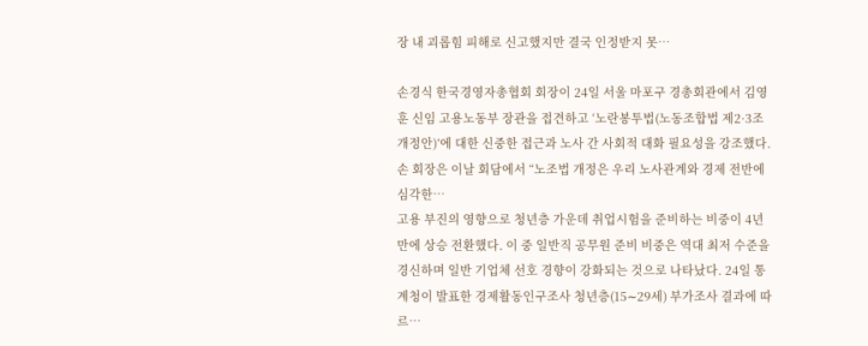장 내 괴롭힘 피해로 신고했지만 결국 인정받지 못…

손경식 한국경영자총협회 회장이 24일 서울 마포구 경총회관에서 김영훈 신임 고용노동부 장관을 접견하고 ‘노란봉투법(노동조합법 제2·3조 개정안)’에 대한 신중한 접근과 노사 간 사회적 대화 필요성을 강조했다. 손 회장은 이날 회담에서 “노조법 개정은 우리 노사관계와 경제 전반에 심각한…
고용 부진의 영향으로 청년층 가운데 취업시험을 준비하는 비중이 4년 만에 상승 전환했다. 이 중 일반직 공무원 준비 비중은 역대 최저 수준을 경신하며 일반 기업체 선호 경향이 강화되는 것으로 나타났다. 24일 통계청이 발표한 경제활동인구조사 청년층(15∼29세) 부가조사 결과에 따르…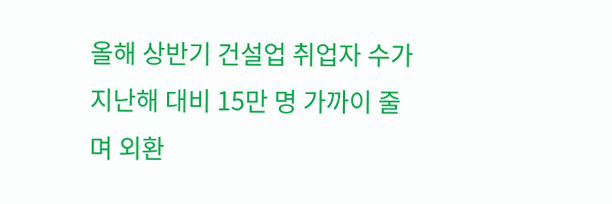올해 상반기 건설업 취업자 수가 지난해 대비 15만 명 가까이 줄며 외환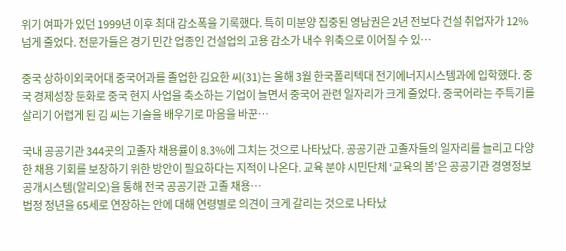위기 여파가 있던 1999년 이후 최대 감소폭을 기록했다. 특히 미분양 집중된 영남권은 2년 전보다 건설 취업자가 12% 넘게 줄었다. 전문가들은 경기 민간 업종인 건설업의 고용 감소가 내수 위축으로 이어질 수 있…

중국 상하이외국어대 중국어과를 졸업한 김요한 씨(31)는 올해 3월 한국폴리텍대 전기에너지시스템과에 입학했다. 중국 경제성장 둔화로 중국 현지 사업을 축소하는 기업이 늘면서 중국어 관련 일자리가 크게 줄었다. 중국어라는 주특기를 살리기 어렵게 된 김 씨는 기술을 배우기로 마음을 바꾼…

국내 공공기관 344곳의 고졸자 채용률이 8.3%에 그치는 것으로 나타났다. 공공기관 고졸자들의 일자리를 늘리고 다양한 채용 기회를 보장하기 위한 방안이 필요하다는 지적이 나온다. 교육 분야 시민단체 ‘교육의 봄’은 공공기관 경영정보 공개시스템(알리오)을 통해 전국 공공기관 고졸 채용…
법정 정년을 65세로 연장하는 안에 대해 연령별로 의견이 크게 갈리는 것으로 나타났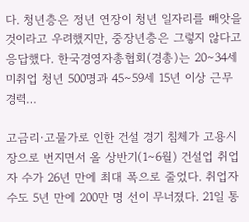다. 청년층은 정년 연장이 청년 일자리를 빼앗을 것이라고 우려했지만, 중장년층은 그렇지 않다고 응답했다. 한국경영자총협회(경총)는 20∼34세 미취업 청년 500명과 45∼59세 15년 이상 근무 경력…

고금리·고물가로 인한 건설 경기 침체가 고용시장으로 번지면서 올 상반기(1∼6월) 건설업 취업자 수가 26년 만에 최대 폭으로 줄었다. 취업자 수도 5년 만에 200만 명 선이 무너졌다. 21일 통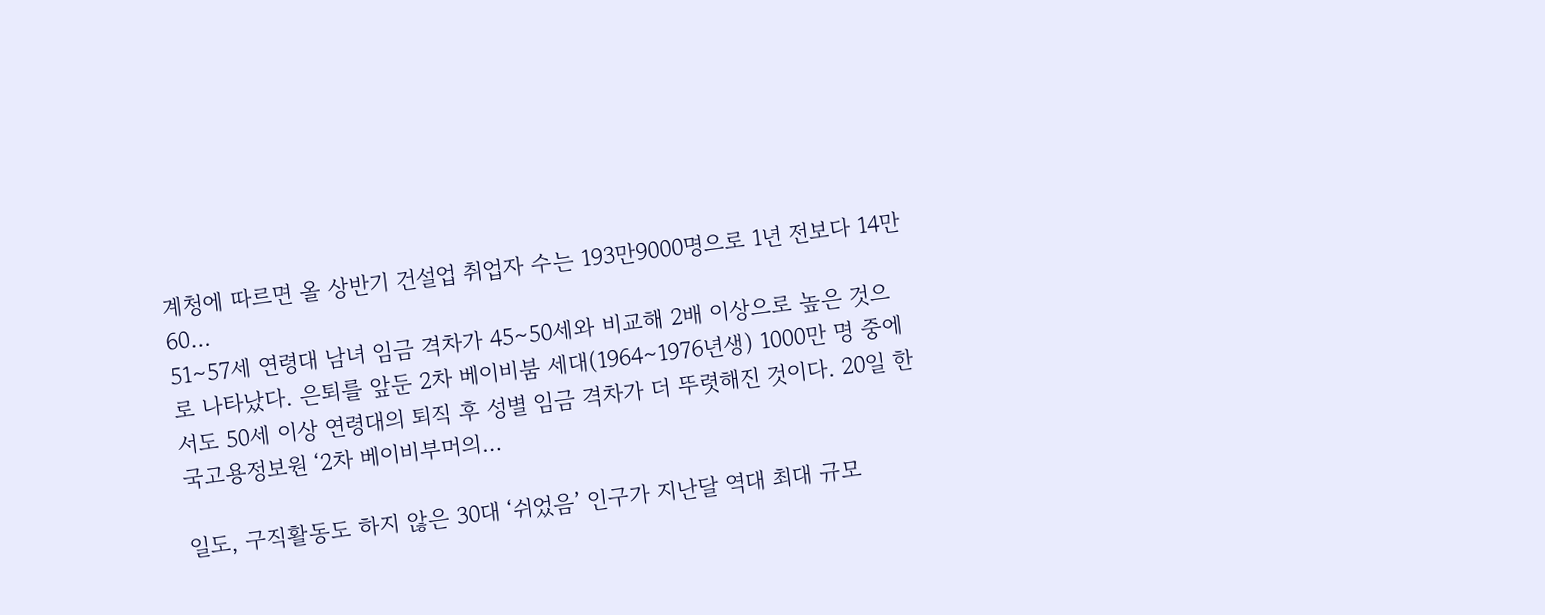계청에 따르면 올 상반기 건설업 취업자 수는 193만9000명으로 1년 전보다 14만60…
51∼57세 연령대 남녀 임금 격차가 45∼50세와 비교해 2배 이상으로 높은 것으로 나타났다. 은퇴를 앞둔 2차 베이비붐 세대(1964∼1976년생) 1000만 명 중에서도 50세 이상 연령대의 퇴직 후 성별 임금 격차가 더 뚜렷해진 것이다. 20일 한국고용정보원 ‘2차 베이비부머의…

일도, 구직활동도 하지 않은 30대 ‘쉬었음’ 인구가 지난달 역대 최대 규모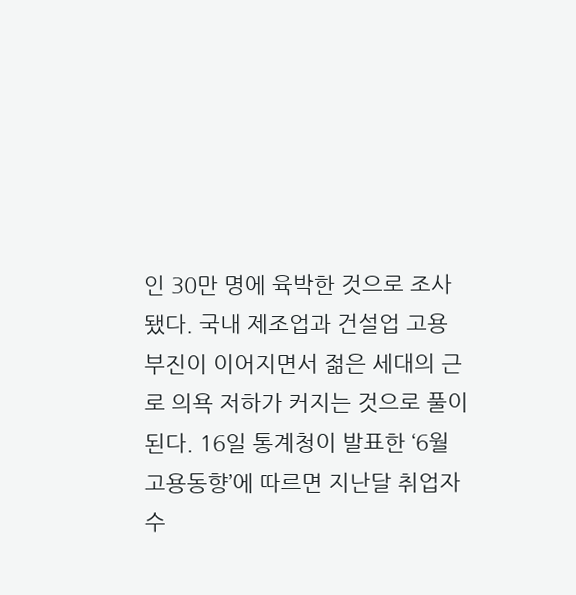인 30만 명에 육박한 것으로 조사됐다. 국내 제조업과 건설업 고용 부진이 이어지면서 젊은 세대의 근로 의욕 저하가 커지는 것으로 풀이된다. 16일 통계청이 발표한 ‘6월 고용동향’에 따르면 지난달 취업자 수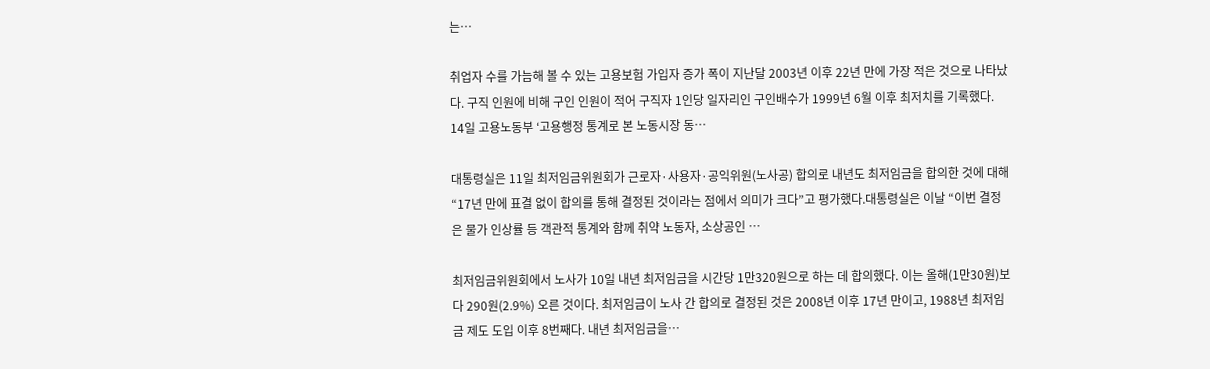는…

취업자 수를 가늠해 볼 수 있는 고용보험 가입자 증가 폭이 지난달 2003년 이후 22년 만에 가장 적은 것으로 나타났다. 구직 인원에 비해 구인 인원이 적어 구직자 1인당 일자리인 구인배수가 1999년 6월 이후 최저치를 기록했다. 14일 고용노동부 ‘고용행정 통계로 본 노동시장 동…

대통령실은 11일 최저임금위원회가 근로자·사용자·공익위원(노사공) 합의로 내년도 최저임금을 합의한 것에 대해 “17년 만에 표결 없이 합의를 통해 결정된 것이라는 점에서 의미가 크다”고 평가했다.대통령실은 이날 “이번 결정은 물가 인상률 등 객관적 통계와 함께 취약 노동자, 소상공인 …

최저임금위원회에서 노사가 10일 내년 최저임금을 시간당 1만320원으로 하는 데 합의했다. 이는 올해(1만30원)보다 290원(2.9%) 오른 것이다. 최저임금이 노사 간 합의로 결정된 것은 2008년 이후 17년 만이고, 1988년 최저임금 제도 도입 이후 8번째다. 내년 최저임금을…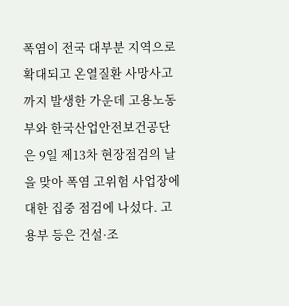폭염이 전국 대부분 지역으로 확대되고 온열질환 사망사고까지 발생한 가운데 고용노동부와 한국산업안전보건공단은 9일 제13차 현장점검의 날을 맞아 폭염 고위험 사업장에 대한 집중 점검에 나섰다. 고용부 등은 건설·조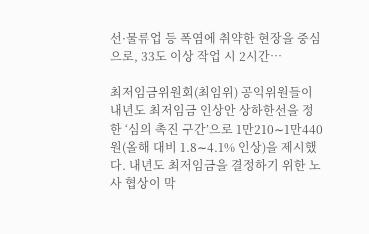선·물류업 등 폭염에 취약한 현장을 중심으로, 33도 이상 작업 시 2시간…

최저임금위원회(최임위) 공익위원들이 내년도 최저임금 인상안 상하한선을 정한 ‘심의 촉진 구간’으로 1만210∼1만440원(올해 대비 1.8∼4.1% 인상)을 제시했다. 내년도 최저임금을 결정하기 위한 노사 협상이 막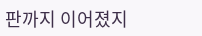판까지 이어졌지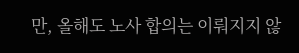만, 올해도 노사 합의는 이뤄지지 않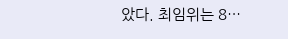았다. 최임위는 8…